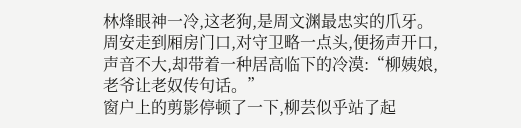林烽眼神一冷,这老狗,是周文渊最忠实的爪牙。
周安走到厢房门口,对守卫略一点头,便扬声开口,声音不大,却带着一种居高临下的冷漠:“柳姨娘,老爷让老奴传句话。”
窗户上的剪影停顿了一下,柳芸似乎站了起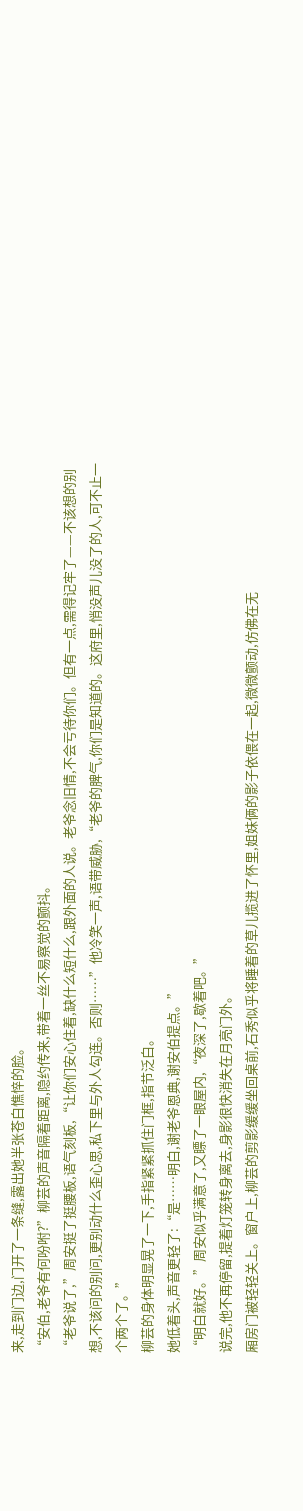来,走到门边,门开了一条缝,露出她半张苍白憔悴的脸。
“安伯,老爷有何吩咐?”柳芸的声音隔着距离,隐约传来,带着一丝不易察觉的颤抖。
“老爷说了,”周安挺了挺腰板,语气刻板,“让你们安心住着,缺什么短什么,跟外面的人说。老爷念旧情,不会亏待你们。但有一点,需得记牢了——不该想的别想,不该问的别问,更别动什么歪心思,私下里与外人勾连。否则……”他冷笑一声,语带威胁,“老爷的脾气,你们是知道的。这府里,悄没声儿没了的人,可不止一个两个了。”
柳芸的身体明显晃了一下,手指紧紧抓住门框,指节泛白。
她低着头,声音更轻了:“是……明白,谢老爷恩典,谢安伯提点。”
“明白就好。”周安似乎满意了,又瞟了一眼屋内,“夜深了,歇着吧。”
说完,他不再停留,提着灯笼转身离去,身影很快消失在月亮门外。
厢房门被轻轻关上。窗户上,柳芸的剪影缓缓坐回桌前,石秀似乎将睡着的草儿揽进了怀里,姐妹俩的影子依偎在一起,微微颤动,仿佛在无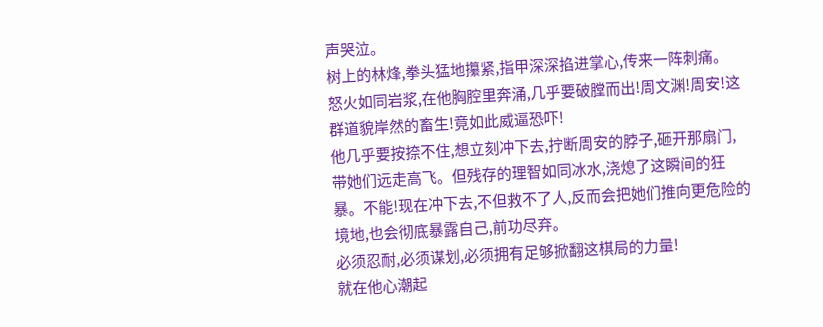声哭泣。
树上的林烽,拳头猛地攥紧,指甲深深掐进掌心,传来一阵刺痛。
怒火如同岩浆,在他胸腔里奔涌,几乎要破膛而出!周文渊!周安!这群道貌岸然的畜生!竟如此威逼恐吓!
他几乎要按捺不住,想立刻冲下去,拧断周安的脖子,砸开那扇门,带她们远走高飞。但残存的理智如同冰水,浇熄了这瞬间的狂暴。不能!现在冲下去,不但救不了人,反而会把她们推向更危险的境地,也会彻底暴露自己,前功尽弃。
必须忍耐,必须谋划,必须拥有足够掀翻这棋局的力量!
就在他心潮起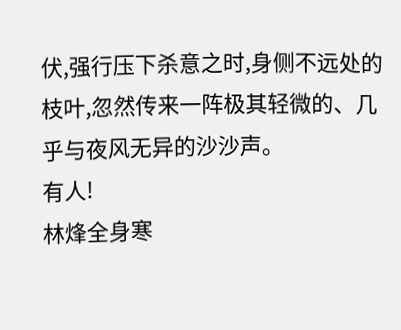伏,强行压下杀意之时,身侧不远处的枝叶,忽然传来一阵极其轻微的、几乎与夜风无异的沙沙声。
有人!
林烽全身寒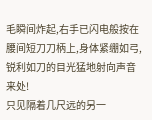毛瞬间炸起,右手已闪电般按在腰间短刀刀柄上,身体紧绷如弓,锐利如刀的目光猛地射向声音来处!
只见隔着几尺远的另一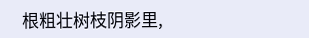根粗壮树枝阴影里,